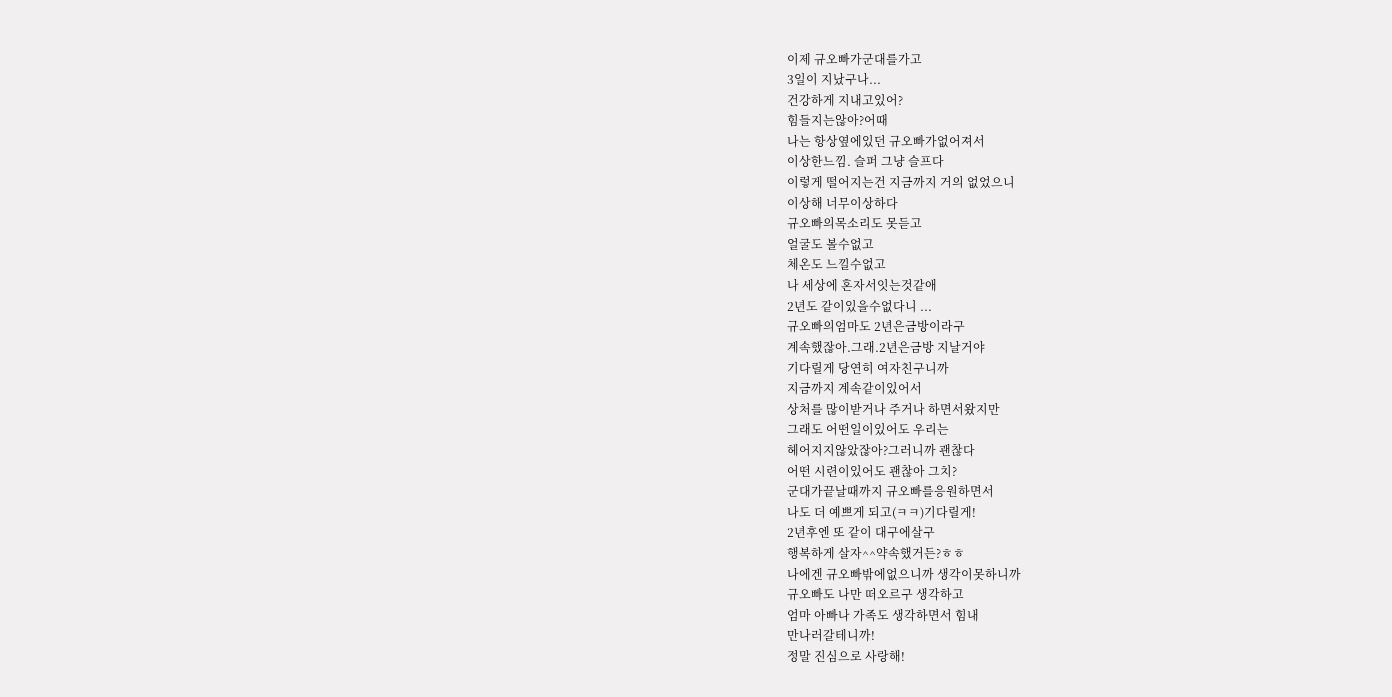이제 규오빠가군대를가고
3일이 지났구나...
건강하게 지내고있어?
힘들지는않아?어때
나는 항상옆에있던 규오빠가없어져서
이상한느낌. 슬퍼 그냥 슬프다
이렇게 떨어지는건 지금까지 거의 없었으니
이상해 너무이상하다
규오빠의목소리도 못듣고
얼굴도 볼수없고
체온도 느낄수없고
나 세상에 혼자서잇는것같애
2년도 같이있을수없다니 ...
규오빠의엄마도 2년은금방이라구
계속했잖아.그래.2년은금방 지날거야
기다릴게 당연히 여자친구니까
지금까지 계속같이있어서
상처를 많이받거나 주거나 하면서왔지만
그래도 어떤일이있어도 우리는
헤어지지않았잖아?그러니까 괜찮다
어떤 시련이있어도 괜찮아 그치?
군대가끝날때까지 규오빠를응원하면서
나도 더 예쁘게 되고(ㅋㅋ)기다릴게!
2년후엔 또 같이 대구에살구
행복하게 살자^^약속했거든?ㅎㅎ
나에겐 규오빠밖에없으니까 생각이못하니까
규오빠도 나만 떠오르구 생각하고
엄마 아빠나 가족도 생각하면서 힘내
만나러갈테니까!
정말 진심으로 사랑해!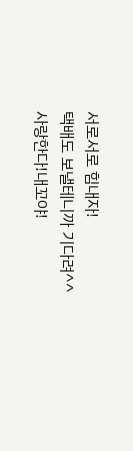서로서로 힘내자!
택배도 보낼테니까 기다려^^
사랑한다!내꼬야!